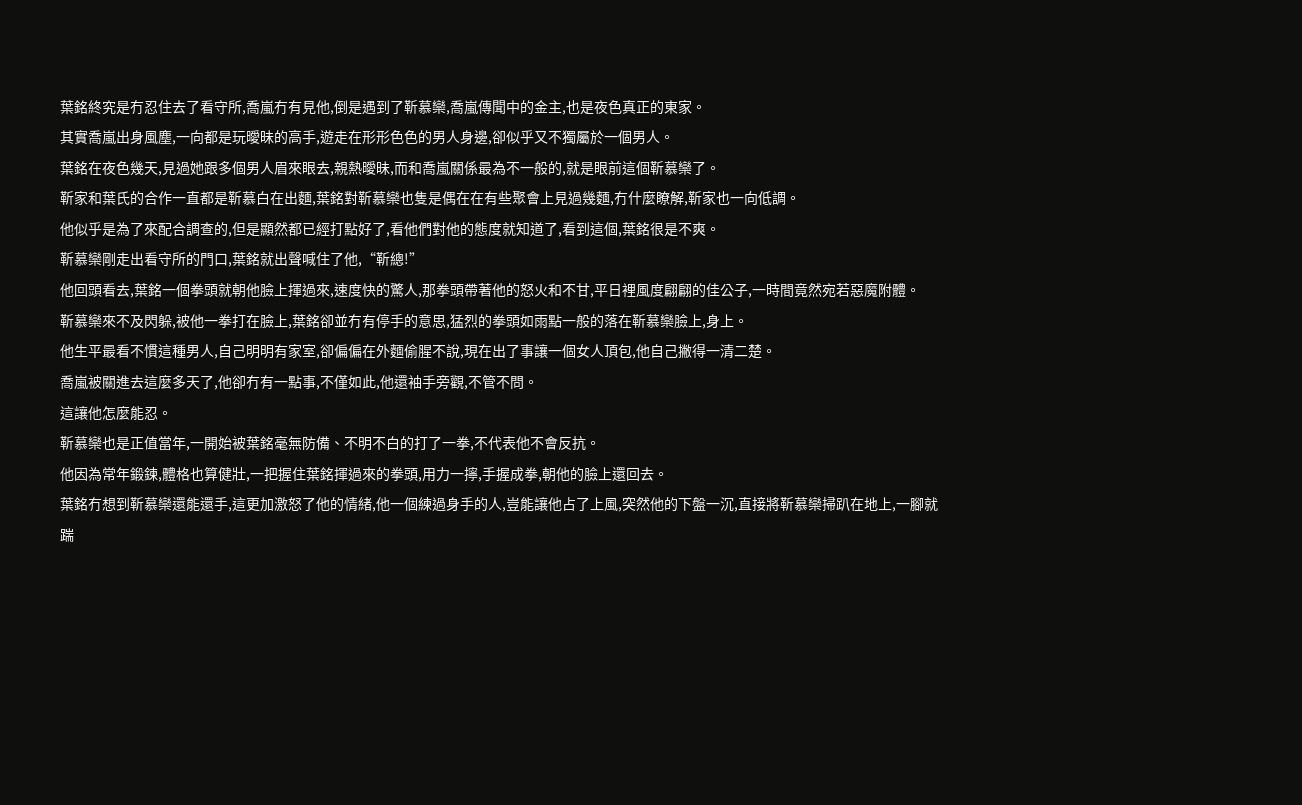葉銘終究是冇忍住去了看守所,喬嵐冇有見他,倒是遇到了靳慕欒,喬嵐傳聞中的金主,也是夜色真正的東家。
其實喬嵐出身風塵,一向都是玩曖昧的高手,遊走在形形色色的男人身邊,卻似乎又不獨屬於一個男人。
葉銘在夜色幾天,見過她跟多個男人眉來眼去,親熱曖昧,而和喬嵐關係最為不一般的,就是眼前這個靳慕欒了。
靳家和葉氏的合作一直都是靳慕白在出麵,葉銘對靳慕欒也隻是偶在在有些聚會上見過幾麵,冇什麼瞭解,靳家也一向低調。
他似乎是為了來配合調查的,但是顯然都已經打點好了,看他們對他的態度就知道了,看到這個,葉銘很是不爽。
靳慕欒剛走出看守所的門口,葉銘就出聲喊住了他,“靳總!”
他回頭看去,葉銘一個拳頭就朝他臉上揮過來,速度快的驚人,那拳頭帶著他的怒火和不甘,平日裡風度翩翩的佳公子,一時間竟然宛若惡魔附體。
靳慕欒來不及閃躲,被他一拳打在臉上,葉銘卻並冇有停手的意思,猛烈的拳頭如雨點一般的落在靳慕欒臉上,身上。
他生平最看不慣這種男人,自己明明有家室,卻偏偏在外麵偷腥不說,現在出了事讓一個女人頂包,他自己撇得一清二楚。
喬嵐被關進去這麼多天了,他卻冇有一點事,不僅如此,他還袖手旁觀,不管不問。
這讓他怎麼能忍。
靳慕欒也是正值當年,一開始被葉銘毫無防備、不明不白的打了一拳,不代表他不會反抗。
他因為常年鍛鍊,體格也算健壯,一把握住葉銘揮過來的拳頭,用力一擰,手握成拳,朝他的臉上還回去。
葉銘冇想到靳慕欒還能還手,這更加激怒了他的情緒,他一個練過身手的人,豈能讓他占了上風,突然他的下盤一沉,直接將靳慕欒掃趴在地上,一腳就踹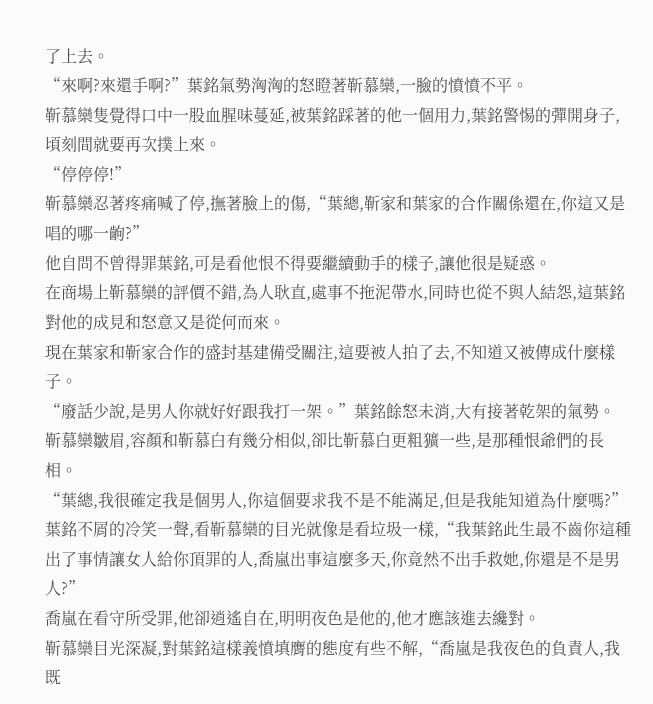了上去。
“來啊?來還手啊?”葉銘氣勢洶洶的怒瞪著靳慕欒,一臉的憤憤不平。
靳慕欒隻覺得口中一股血腥味蔓延,被葉銘踩著的他一個用力,葉銘警惕的彈開身子,頃刻間就要再次撲上來。
“停停停!”
靳慕欒忍著疼痛喊了停,撫著臉上的傷,“葉總,靳家和葉家的合作關係還在,你這又是唱的哪一齣?”
他自問不曾得罪葉銘,可是看他恨不得要繼續動手的樣子,讓他很是疑惑。
在商場上靳慕欒的評價不錯,為人耿直,處事不拖泥帶水,同時也從不與人結怨,這葉銘對他的成見和怒意又是從何而來。
現在葉家和靳家合作的盛封基建備受關注,這要被人拍了去,不知道又被傳成什麼樣子。
“廢話少說,是男人你就好好跟我打一架。”葉銘餘怒未消,大有接著乾架的氣勢。
靳慕欒皺眉,容顏和靳慕白有幾分相似,卻比靳慕白更粗獷一些,是那種恨爺們的長相。
“葉總,我很確定我是個男人,你這個要求我不是不能滿足,但是我能知道為什麼嗎?”
葉銘不屑的冷笑一聲,看靳慕欒的目光就像是看垃圾一樣,“我葉銘此生最不齒你這種出了事情讓女人給你頂罪的人,喬嵐出事這麼多天,你竟然不出手救她,你還是不是男人?”
喬嵐在看守所受罪,他卻逍遙自在,明明夜色是他的,他才應該進去纔對。
靳慕欒目光深凝,對葉銘這樣義憤填膺的態度有些不解,“喬嵐是我夜色的負責人,我既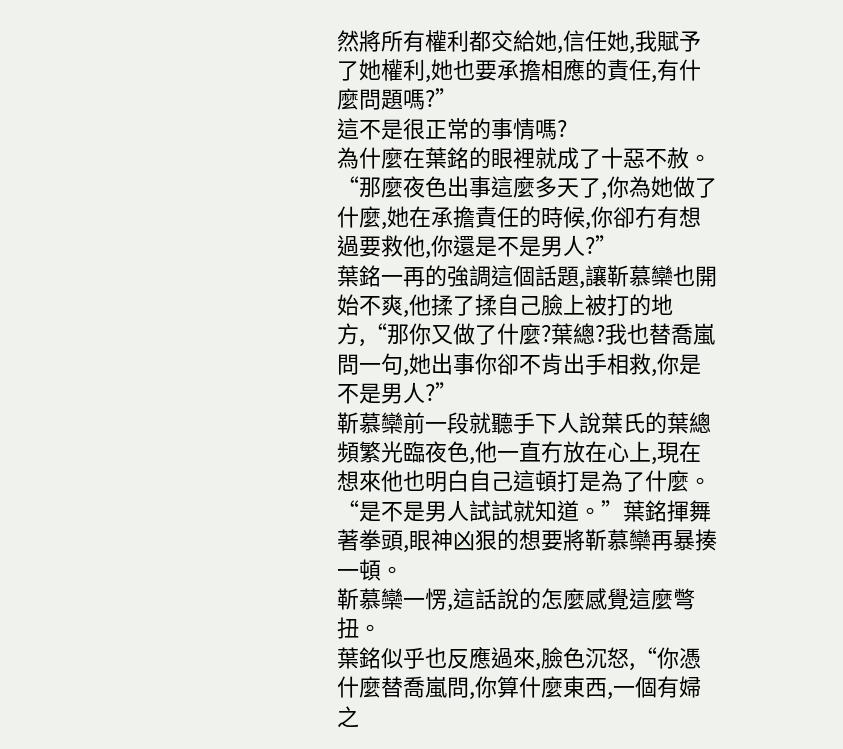然將所有權利都交給她,信任她,我賦予了她權利,她也要承擔相應的責任,有什麼問題嗎?”
這不是很正常的事情嗎?
為什麼在葉銘的眼裡就成了十惡不赦。
“那麼夜色出事這麼多天了,你為她做了什麼,她在承擔責任的時候,你卻冇有想過要救他,你還是不是男人?”
葉銘一再的強調這個話題,讓靳慕欒也開始不爽,他揉了揉自己臉上被打的地方,“那你又做了什麼?葉總?我也替喬嵐問一句,她出事你卻不肯出手相救,你是不是男人?”
靳慕欒前一段就聽手下人說葉氏的葉總頻繁光臨夜色,他一直冇放在心上,現在想來他也明白自己這頓打是為了什麼。
“是不是男人試試就知道。”葉銘揮舞著拳頭,眼神凶狠的想要將靳慕欒再暴揍一頓。
靳慕欒一愣,這話說的怎麼感覺這麼彆扭。
葉銘似乎也反應過來,臉色沉怒,“你憑什麼替喬嵐問,你算什麼東西,一個有婦之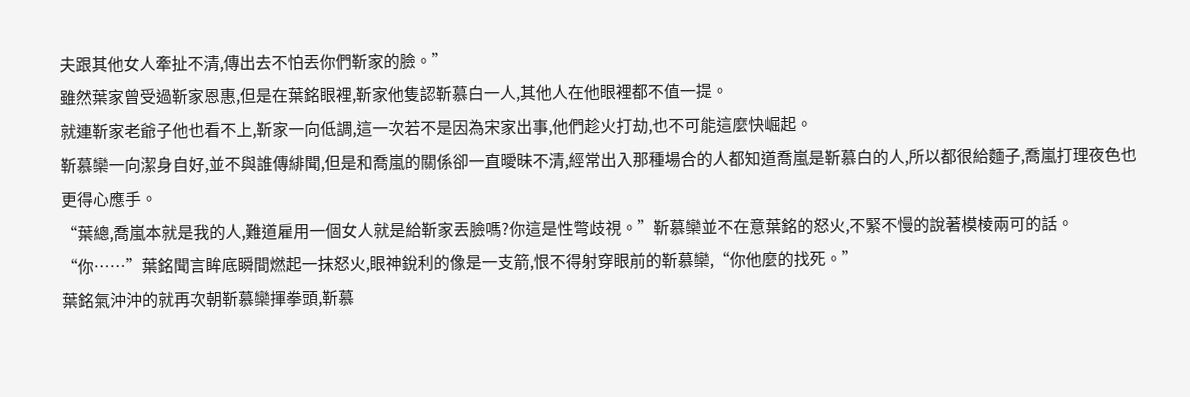夫跟其他女人牽扯不清,傳出去不怕丟你們靳家的臉。”
雖然葉家曾受過靳家恩惠,但是在葉銘眼裡,靳家他隻認靳慕白一人,其他人在他眼裡都不值一提。
就連靳家老爺子他也看不上,靳家一向低調,這一次若不是因為宋家出事,他們趁火打劫,也不可能這麼快崛起。
靳慕欒一向潔身自好,並不與誰傳緋聞,但是和喬嵐的關係卻一直曖昧不清,經常出入那種場合的人都知道喬嵐是靳慕白的人,所以都很給麵子,喬嵐打理夜色也更得心應手。
“葉總,喬嵐本就是我的人,難道雇用一個女人就是給靳家丟臉嗎?你這是性彆歧視。”靳慕欒並不在意葉銘的怒火,不緊不慢的說著模棱兩可的話。
“你……”葉銘聞言眸底瞬間燃起一抹怒火,眼神銳利的像是一支箭,恨不得射穿眼前的靳慕欒,“你他麼的找死。”
葉銘氣沖沖的就再次朝靳慕欒揮拳頭,靳慕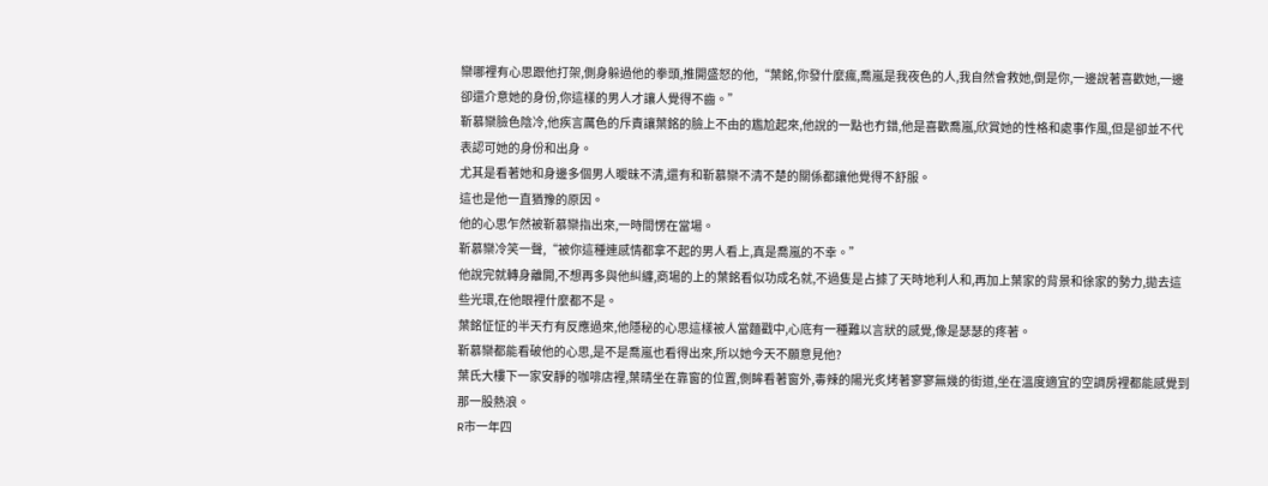欒哪裡有心思跟他打架,側身躲過他的拳頭,推開盛怒的他,“葉銘,你發什麼瘋,喬嵐是我夜色的人,我自然會救她,倒是你,一邊說著喜歡她,一邊卻還介意她的身份,你這樣的男人才讓人覺得不齒。”
靳慕欒臉色陰冷,他疾言厲色的斥責讓葉銘的臉上不由的尷尬起來,他說的一點也冇錯,他是喜歡喬嵐,欣賞她的性格和處事作風,但是卻並不代表認可她的身份和出身。
尤其是看著她和身邊多個男人曖昧不清,還有和靳慕欒不清不楚的關係都讓他覺得不舒服。
這也是他一直猶豫的原因。
他的心思乍然被靳慕欒指出來,一時間愣在當場。
靳慕欒冷笑一聲,“被你這種連感情都拿不起的男人看上,真是喬嵐的不幸。”
他說完就轉身離開,不想再多與他糾纏,商場的上的葉銘看似功成名就,不過隻是占據了天時地利人和,再加上葉家的背景和徐家的勢力,拋去這些光環,在他眼裡什麼都不是。
葉銘怔怔的半天冇有反應過來,他隱秘的心思這樣被人當麵戳中,心底有一種難以言狀的感覺,像是瑟瑟的疼著。
靳慕欒都能看破他的心思,是不是喬嵐也看得出來,所以她今天不願意見他?
葉氏大樓下一家安靜的咖啡店裡,葉晴坐在靠窗的位置,側眸看著窗外,毒辣的陽光炙烤著寥寥無幾的街道,坐在溫度適宜的空調房裡都能感覺到那一股熱浪。
R市一年四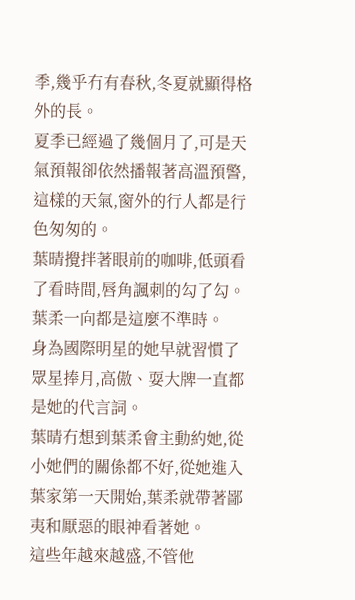季,幾乎冇有春秋,冬夏就顯得格外的長。
夏季已經過了幾個月了,可是天氣預報卻依然播報著高溫預警,這樣的天氣,窗外的行人都是行色匆匆的。
葉晴攪拌著眼前的咖啡,低頭看了看時間,唇角諷刺的勾了勾。
葉柔一向都是這麼不準時。
身為國際明星的她早就習慣了眾星捧月,高傲、耍大牌一直都是她的代言詞。
葉晴冇想到葉柔會主動約她,從小她們的關係都不好,從她進入葉家第一天開始,葉柔就帶著鄙夷和厭惡的眼神看著她。
這些年越來越盛,不管他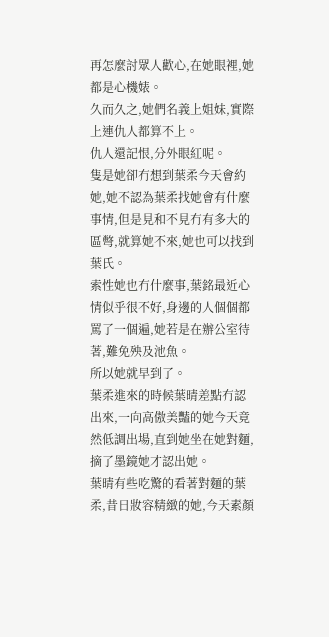再怎麼討眾人歡心,在她眼裡,她都是心機婊。
久而久之,她們名義上姐妹,實際上連仇人都算不上。
仇人還記恨,分外眼紅呢。
隻是她卻冇想到葉柔今天會約她,她不認為葉柔找她會有什麼事情,但是見和不見冇有多大的區彆,就算她不來,她也可以找到葉氏。
索性她也冇什麼事,葉銘最近心情似乎很不好,身邊的人個個都罵了一個遍,她若是在辦公室待著,難免殃及池魚。
所以她就早到了。
葉柔進來的時候葉晴差點冇認出來,一向高傲美豔的她今天竟然低調出場,直到她坐在她對麵,摘了墨鏡她才認出她。
葉晴有些吃驚的看著對麵的葉柔,昔日妝容精緻的她,今天素顏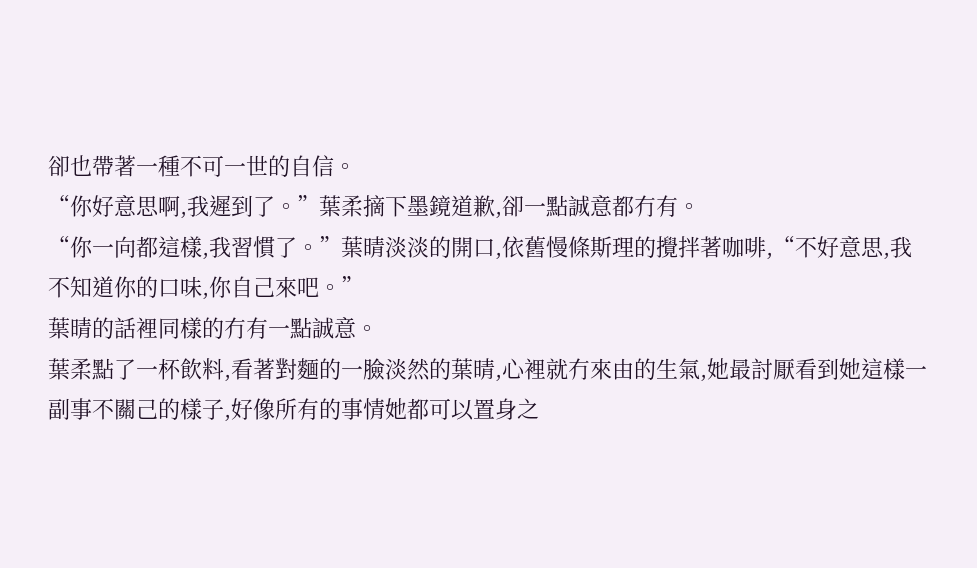卻也帶著一種不可一世的自信。
“你好意思啊,我遲到了。”葉柔摘下墨鏡道歉,卻一點誠意都冇有。
“你一向都這樣,我習慣了。”葉晴淡淡的開口,依舊慢條斯理的攪拌著咖啡,“不好意思,我不知道你的口味,你自己來吧。”
葉晴的話裡同樣的冇有一點誠意。
葉柔點了一杯飲料,看著對麵的一臉淡然的葉晴,心裡就冇來由的生氣,她最討厭看到她這樣一副事不關己的樣子,好像所有的事情她都可以置身之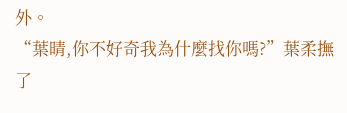外。
“葉晴,你不好奇我為什麼找你嗎?”葉柔撫了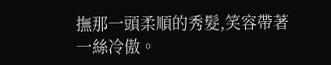撫那一頭柔順的秀髮,笑容帶著一絲冷傲。